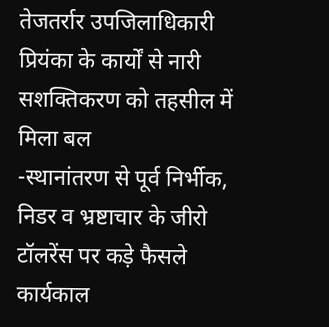तेजतर्रार उपजिलाधिकारी प्रियंका के कार्यों से नारी सशक्तिकरण को तहसील में मिला बल
-स्थानांतरण से पूर्व निर्भीक, निडर व भ्रष्टाचार के जीरो टॉलरेंस पर कड़े फैसले कार्यकाल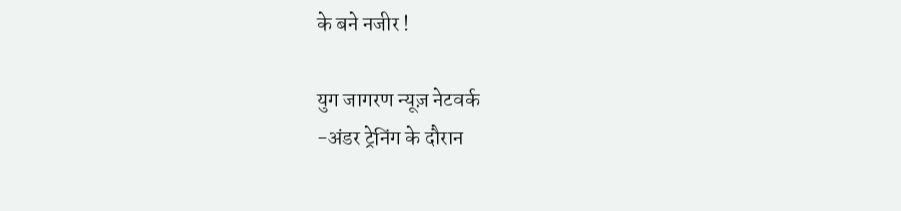के बने नजीर !

युग जागरण न्यूज़ नेटवर्क
-अंडर ट्रेनिंग के दौरान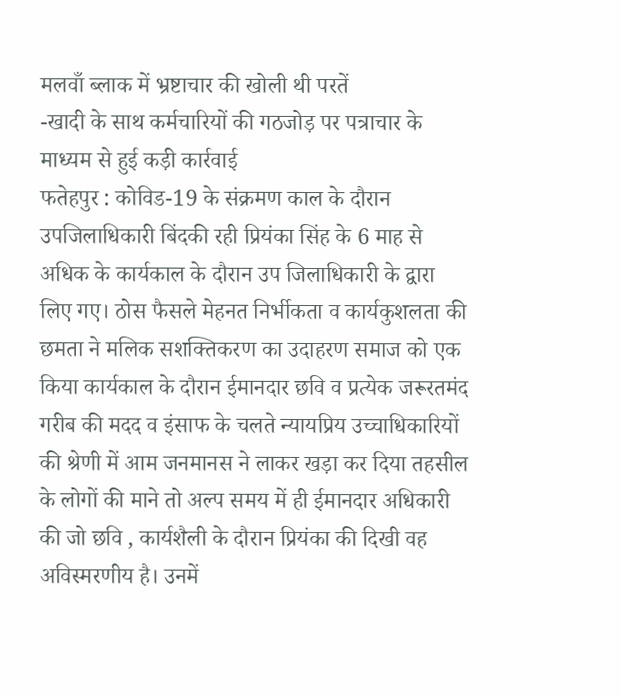मलवाँ ब्लाक में भ्रष्टाचार की खोली थी परतें
-खादी के साथ कर्मचारियों की गठजोड़ पर पत्राचार के माध्यम से हुई कड़ी कार्रवाई
फतेहपुर : कोविड-19 के संक्रमण काल के दौरान उपजिलाधिकारी बिंदकी रही प्रियंका सिंह के 6 माह से अधिक के कार्यकाल के दौरान उप जिलाधिकारी के द्वारा लिए गए। ठोस फैसले मेहनत निर्भीकता व कार्यकुशलता की छमता ने मलिक सशक्तिकरण का उदाहरण समाज को एक किया कार्यकाल के दौरान ईमानदार छवि व प्रत्येक जरूरतमंद गरीब की मदद व इंसाफ के चलते न्यायप्रिय उच्चाधिकारियों की श्रेणी में आम जनमानस ने लाकर खड़ा कर दिया तहसील के लोगों की माने तो अल्प समय में ही ईमानदार अधिकारी की जो छवि , कार्यशैली के दौरान प्रियंका की दिखी वह अविस्मरणीय है। उनमें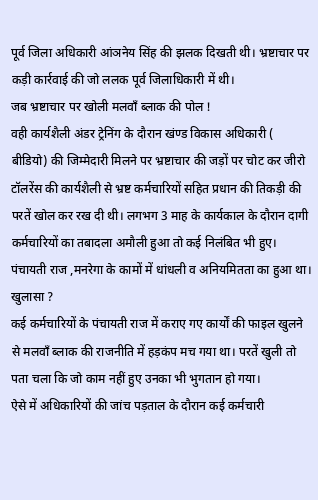पूर्व जिला अधिकारी आंञनेय सिंह की झलक दिखती थी। भ्रष्टाचार पर कड़ी कार्रवाई की जो ललक पूर्व जिलाधिकारी में थी।
जब भ्रष्टाचार पर खोली मलवाँ ब्लाक की पोल !
वही कार्यशैली अंडर ट्रेनिंग के दौरान खंण्ड विकास अधिकारी ( बीडियो) की जिम्मेदारी मिलने पर भ्रष्टाचार की जड़ों पर चोट कर जीरो टॉलरेंस की कार्यशैली से भ्रष्ट कर्मचारियों सहित प्रधान की तिकड़ी की परतें खोल कर रख दी थी। लगभग 3 माह के कार्यकाल के दौरान दागी कर्मचारियों का तबादला अमौली हुआ तो कई निलंबित भी हुए।
पंचायती राज ,मनरेगा के कामों में धांधली व अनियमितता का हुआ था। खुलासा ?
कई कर्मचारियों के पंचायती राज में कराए गए कार्यों की फाइल खुलने से मलवाँ ब्लाक की राजनीति में हड़कंप मच गया था। परतें खुली तो पता चला कि जो काम नहीं हुए उनका भी भुगतान हो गया।
ऐसे में अधिकारियों की जांच पड़ताल के दौरान कई कर्मचारी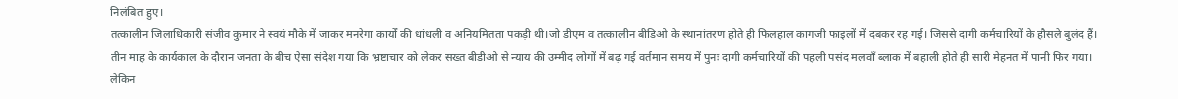निलंबित हुए।
तत्कालीन जिलाधिकारी संजीव कुमार ने स्वयं मौके में जाकर मनरेगा कार्यों की धांधली व अनियमितता पकड़ी थी।जो डीएम व तत्कालीन बीडिओ के स्थानांतरण होते ही फिलहाल कागजी फाइलों में दबकर रह गई। जिससे दागी कर्मचारियों के हौसले बुलंद हैं।
तीन माह के कार्यकाल के दौरान जनता के बीच ऐसा संदेश गया कि भ्रष्टाचार को लेकर सख्त बीडीओ से न्याय की उम्मीद लोगों में बढ़ गई वर्तमान समय में पुनः दागी कर्मचारियों की पहली पसंद मलवाँ ब्लाक में बहाली होते ही सारी मेहनत में पानी फिर गया। लेकिन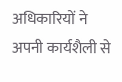अधिकारियों ने अपनी कार्यशैली से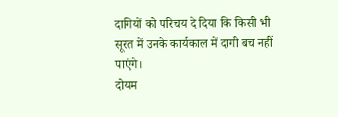दागियों को परिचय दे दिया कि किसी भी सूरत में उनके कार्यकाल में दागी बच नहीं पाएंगे।
दोयम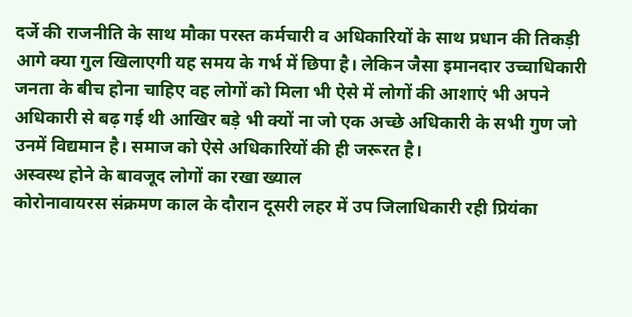दर्जे की राजनीति के साथ मौका परस्त कर्मचारी व अधिकारियों के साथ प्रधान की तिकड़ी आगे क्या गुल खिलाएगी यह समय के गर्भ में छिपा है। लेकिन जैसा इमानदार उच्चाधिकारी जनता के बीच होना चाहिए वह लोगों को मिला भी ऐसे में लोगों की आशाएं भी अपने अधिकारी से बढ़ गई थी आखिर बड़े भी क्यों ना जो एक अच्छे अधिकारी के सभी गुण जो उनमें विद्यमान है। समाज को ऐसे अधिकारियों की ही जरूरत है।
अस्वस्थ होने के बावजूद लोगों का रखा ख्याल
कोरोनावायरस संक्रमण काल के दौरान दूसरी लहर में उप जिलाधिकारी रही प्रियंका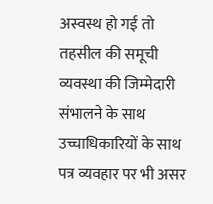अस्वस्थ हो गई तो तहसील की समूची व्यवस्था की जिम्मेदारी संभालने के साथ उच्चाधिकारियों के साथ पत्र व्यवहार पर भी असर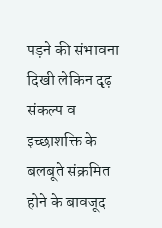पड़ने की संभावना दिखी लेकिन दृढ़ संकल्प व इच्छाशक्ति के बलबूते संक्रमित होने के बावजूद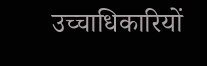उच्चाधिकारियों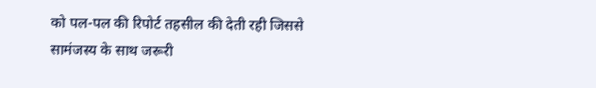को पल-पल की रिपोर्ट तहसील की देती रही जिससे सामंजस्य के साथ जरूरी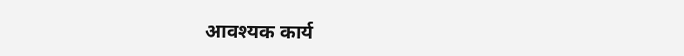आवश्यक कार्य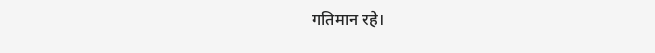गतिमान रहे।